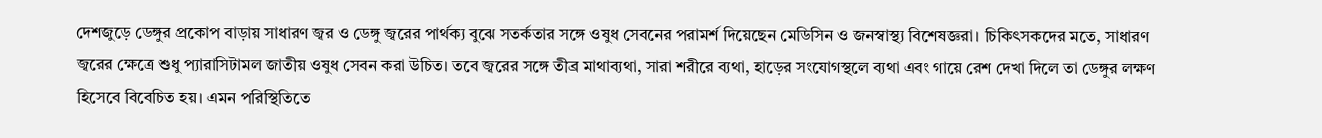দেশজুড়ে ডেঙ্গুর প্রকোপ বাড়ায় সাধারণ জ্বর ও ডেঙ্গু জ্বরের পার্থক্য বুঝে সতর্কতার সঙ্গে ওষুধ সেবনের পরামর্শ দিয়েছেন মেডিসিন ও জনস্বাস্থ্য বিশেষজ্ঞরা। চিকিৎসকদের মতে, সাধারণ জ্বরের ক্ষেত্রে শুধু প্যারাসিটামল জাতীয় ওষুধ সেবন করা উচিত। তবে জ্বরের সঙ্গে তীব্র মাথাব্যথা, সারা শরীরে ব্যথা, হাড়ের সংযোগস্থলে ব্যথা এবং গায়ে রেশ দেখা দিলে তা ডেঙ্গুর লক্ষণ হিসেবে বিবেচিত হয়। এমন পরিস্থিতিতে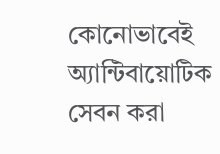কোনোভাবেই অ্যান্টিবায়োটিক সেবন করা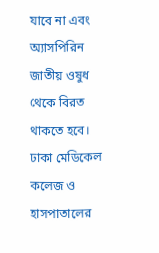যাবে না এবং অ্যাসপিরিন জাতীয় ওষুধ থেকে বিরত থাকতে হবে।
ঢাকা মেডিকেল কলেজ ও হাসপাতালের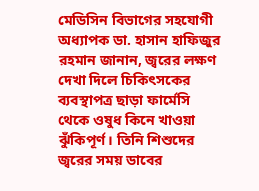মেডিসিন বিভাগের সহযোগী অধ্যাপক ডা. হাসান হাফিজুর রহমান জানান, জ্বরের লক্ষণ দেখা দিলে চিকিৎসকের ব্যবস্থাপত্র ছাড়া ফার্মেসি থেকে ওষুধ কিনে খাওয়া ঝুঁকিপূর্ণ। তিনি শিশুদের জ্বরের সময় ডাবের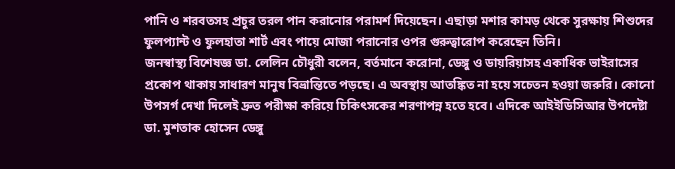পানি ও শরবতসহ প্রচুর তরল পান করানোর পরামর্শ দিয়েছেন। এছাড়া মশার কামড় থেকে সুরক্ষায় শিশুদের ফুলপ্যান্ট ও ফুলহাতা শার্ট এবং পায়ে মোজা পরানোর ওপর গুরুত্বারোপ করেছেন তিনি।
জনস্বাস্থ্য বিশেষজ্ঞ ডা. লেলিন চৌধুরী বলেন, বর্তমানে করোনা, ডেঙ্গু ও ডায়রিয়াসহ একাধিক ভাইরাসের প্রকোপ থাকায় সাধারণ মানুষ বিভ্রান্তিতে পড়ছে। এ অবস্থায় আতঙ্কিত না হয়ে সচেতন হওয়া জরুরি। কোনো উপসর্গ দেখা দিলেই দ্রুত পরীক্ষা করিয়ে চিকিৎসকের শরণাপন্ন হতে হবে। এদিকে আইইডিসিআর উপদেষ্টা ডা. মুশতাক হোসেন ডেঙ্গু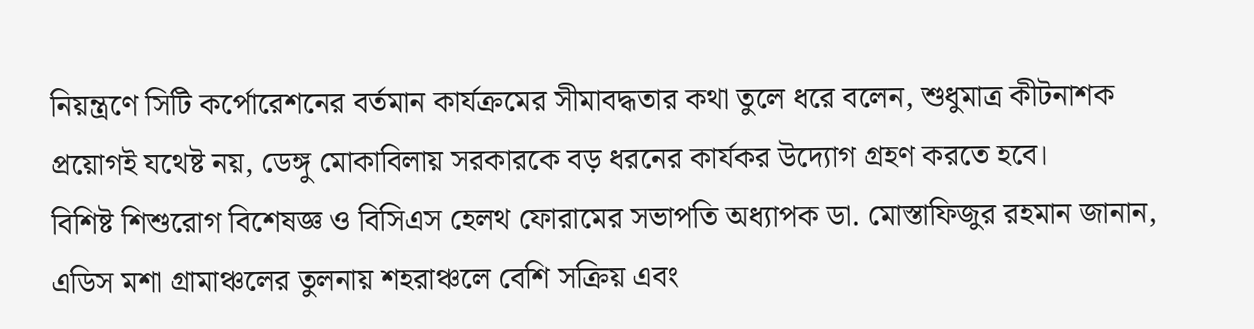নিয়ন্ত্রণে সিটি কর্পোরেশনের বর্তমান কার্যক্রমের সীমাবদ্ধতার কথা তুলে ধরে বলেন, শুধুমাত্র কীটনাশক প্রয়োগই যথেষ্ট নয়, ডেঙ্গু মোকাবিলায় সরকারকে বড় ধরনের কার্যকর উদ্যোগ গ্রহণ করতে হবে।
বিশিষ্ট শিশুরোগ বিশেষজ্ঞ ও বিসিএস হেলথ ফোরামের সভাপতি অধ্যাপক ডা. মোস্তাফিজুর রহমান জানান, এডিস মশা গ্রামাঞ্চলের তুলনায় শহরাঞ্চলে বেশি সক্রিয় এবং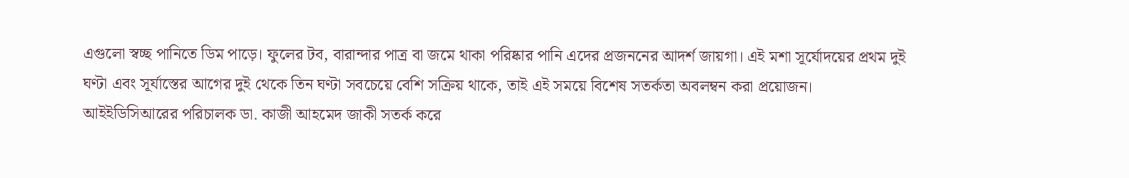এগুলো স্বচ্ছ পানিতে ডিম পাড়ে। ফুলের টব, বারান্দার পাত্র বা জমে থাকা পরিষ্কার পানি এদের প্রজননের আদর্শ জায়গা। এই মশা সূর্যোদয়ের প্রথম দুই ঘণ্টা এবং সূর্যাস্তের আগের দুই থেকে তিন ঘণ্টা সবচেয়ে বেশি সক্রিয় থাকে, তাই এই সময়ে বিশেষ সতর্কতা অবলম্বন করা প্রয়োজন।
আইইডিসিআরের পরিচালক ডা. কাজী আহমেদ জাকী সতর্ক করে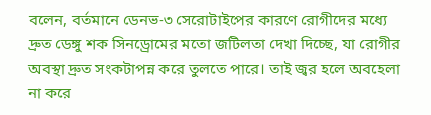বলেন, বর্তমানে ডেনভ-৩ সেরোটাইপের কারণে রোগীদের মধ্যে দ্রুত ডেঙ্গু শক সিনড্রোমের মতো জটিলতা দেখা দিচ্ছে, যা রোগীর অবস্থা দ্রুত সংকটাপন্ন করে তুলতে পারে। তাই জ্বর হলে অবহেলা না করে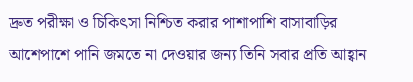দ্রুত পরীক্ষা ও চিকিৎসা নিশ্চিত করার পাশাপাশি বাসাবাড়ির আশেপাশে পানি জমতে না দেওয়ার জন্য তিনি সবার প্রতি আহ্বান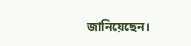জানিয়েছেন।